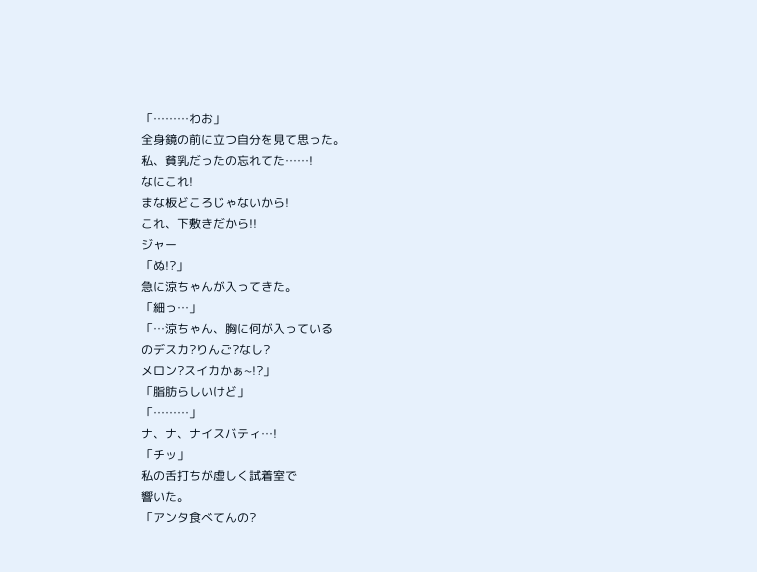「………わお」
全身鏡の前に立つ自分を見て思った。
私、貧乳だったの忘れてた……!
なにこれ!
まな板どころじゃないから!
これ、下敷きだから!!
ジャー
「ぬ!?」
急に涼ちゃんが入ってきた。
「細っ…」
「…涼ちゃん、胸に何が入っている
のデスカ?りんご?なし?
メロン?スイカかぁ~!?」
「脂肪らしいけど」
「………」
ナ、ナ、ナイスバティ…!
「チッ」
私の舌打ちが虚しく試着室で
響いた。
「アンタ食べてんの?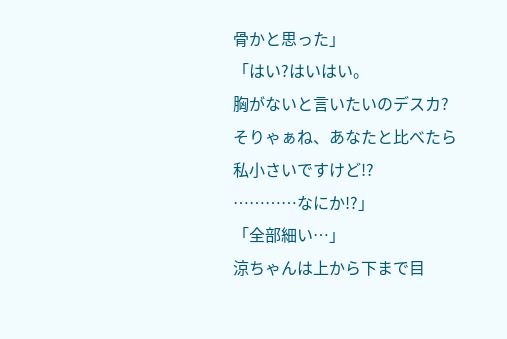骨かと思った」
「はい?はいはい。
胸がないと言いたいのデスカ?
そりゃぁね、あなたと比べたら
私小さいですけど!?
…………なにか!?」
「全部細い…」
涼ちゃんは上から下まで目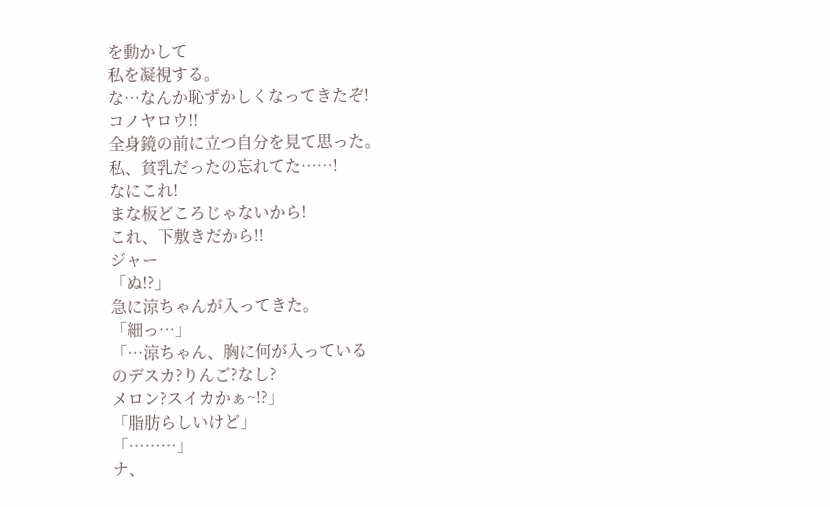を動かして
私を凝視する。
な…なんか恥ずかしくなってきたぞ!
コノヤロウ!!
全身鏡の前に立つ自分を見て思った。
私、貧乳だったの忘れてた……!
なにこれ!
まな板どころじゃないから!
これ、下敷きだから!!
ジャー
「ぬ!?」
急に涼ちゃんが入ってきた。
「細っ…」
「…涼ちゃん、胸に何が入っている
のデスカ?りんご?なし?
メロン?スイカかぁ~!?」
「脂肪らしいけど」
「………」
ナ、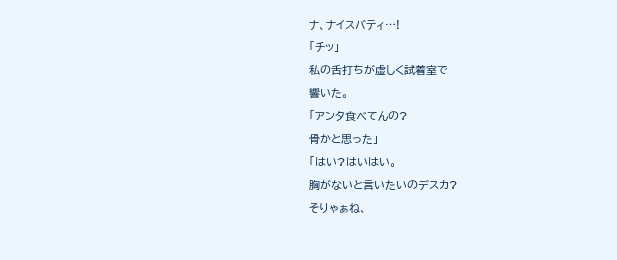ナ、ナイスバティ…!
「チッ」
私の舌打ちが虚しく試着室で
響いた。
「アンタ食べてんの?
骨かと思った」
「はい?はいはい。
胸がないと言いたいのデスカ?
そりゃぁね、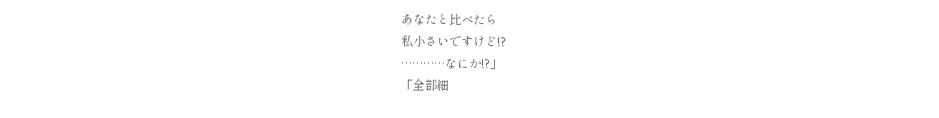あなたと比べたら
私小さいですけど!?
…………なにか!?」
「全部細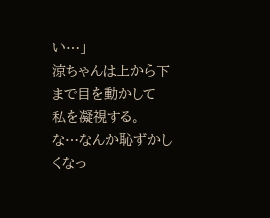い…」
涼ちゃんは上から下まで目を動かして
私を凝視する。
な…なんか恥ずかしくなっ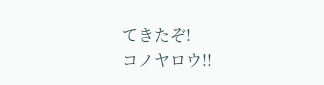てきたぞ!
コノヤロウ!!